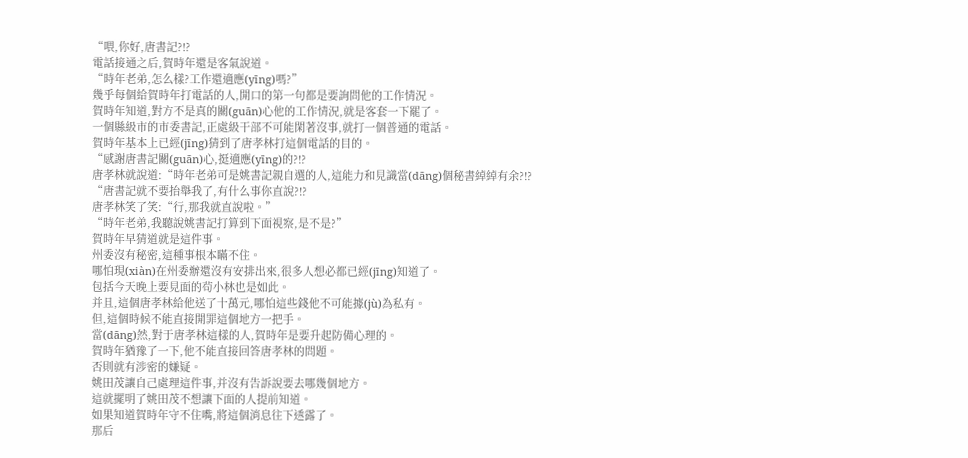“喂,你好,唐書記?!?
電話接通之后,賀時年還是客氣說道。
“時年老弟,怎么樣?工作還適應(yīng)嗎?”
幾乎每個給賀時年打電話的人,開口的第一句都是要詢問他的工作情況。
賀時年知道,對方不是真的關(guān)心他的工作情況,就是客套一下罷了。
一個縣級市的市委書記,正處級干部不可能閑著沒事,就打一個普通的電話。
賀時年基本上已經(jīng)猜到了唐孝林打這個電話的目的。
“感謝唐書記關(guān)心,挺適應(yīng)的?!?
唐孝林就說道:“時年老弟可是姚書記親自選的人,這能力和見識當(dāng)個秘書綽綽有余?!?
“唐書記就不要抬舉我了,有什么事你直說?!?
唐孝林笑了笑:“行,那我就直說啦。”
“時年老弟,我聽說姚書記打算到下面視察,是不是?”
賀時年早猜道就是這件事。
州委沒有秘密,這種事根本瞞不住。
哪怕現(xiàn)在州委辦還沒有安排出來,很多人想必都已經(jīng)知道了。
包括今天晚上要見面的茍小林也是如此。
并且,這個唐孝林給他送了十萬元,哪怕這些錢他不可能據(jù)為私有。
但,這個時候不能直接開罪這個地方一把手。
當(dāng)然,對于唐孝林這樣的人,賀時年是要升起防備心理的。
賀時年猶豫了一下,他不能直接回答唐孝林的問題。
否則就有涉密的嫌疑。
姚田茂讓自己處理這件事,并沒有告訴說要去哪幾個地方。
這就擺明了姚田茂不想讓下面的人提前知道。
如果知道賀時年守不住嘴,將這個消息往下透露了。
那后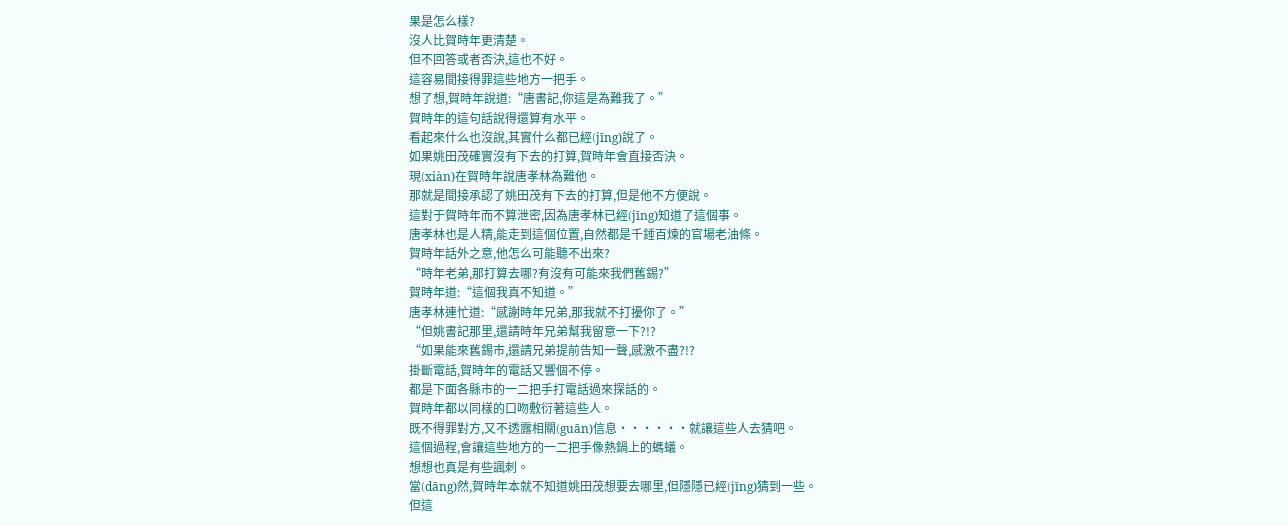果是怎么樣?
沒人比賀時年更清楚。
但不回答或者否決,這也不好。
這容易間接得罪這些地方一把手。
想了想,賀時年說道:“唐書記,你這是為難我了。”
賀時年的這句話說得還算有水平。
看起來什么也沒說,其實什么都已經(jīng)說了。
如果姚田茂確實沒有下去的打算,賀時年會直接否決。
現(xiàn)在賀時年說唐孝林為難他。
那就是間接承認了姚田茂有下去的打算,但是他不方便說。
這對于賀時年而不算泄密,因為唐孝林已經(jīng)知道了這個事。
唐孝林也是人精,能走到這個位置,自然都是千錘百煉的官場老油條。
賀時年話外之意,他怎么可能聽不出來?
“時年老弟,那打算去哪?有沒有可能來我們舊錫?”
賀時年道:“這個我真不知道。”
唐孝林連忙道:“感謝時年兄弟,那我就不打擾你了。”
“但姚書記那里,還請時年兄弟幫我留意一下?!?
“如果能來舊錫市,還請兄弟提前告知一聲,感激不盡?!?
掛斷電話,賀時年的電話又響個不停。
都是下面各縣市的一二把手打電話過來探話的。
賀時年都以同樣的口吻敷衍著這些人。
既不得罪對方,又不透露相關(guān)信息······就讓這些人去猜吧。
這個過程,會讓這些地方的一二把手像熱鍋上的螞蟻。
想想也真是有些諷刺。
當(dāng)然,賀時年本就不知道姚田茂想要去哪里,但隱隱已經(jīng)猜到一些。
但這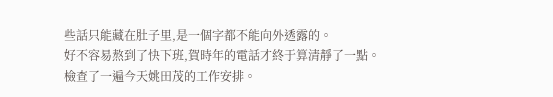些話只能藏在肚子里,是一個字都不能向外透露的。
好不容易熬到了快下班,賀時年的電話才終于算清靜了一點。
檢查了一遍今天姚田茂的工作安排。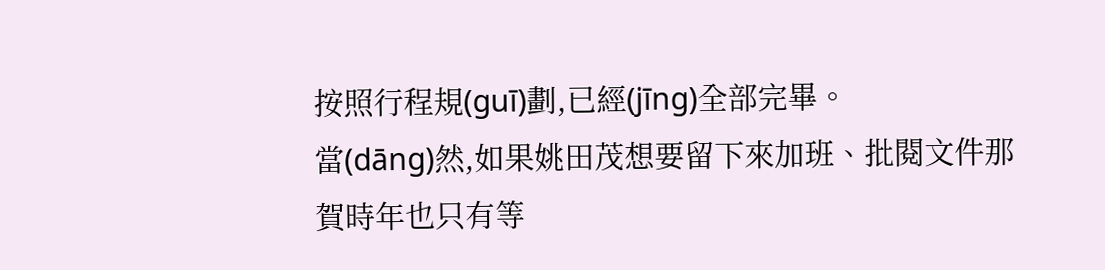按照行程規(guī)劃,已經(jīng)全部完畢。
當(dāng)然,如果姚田茂想要留下來加班、批閱文件那賀時年也只有等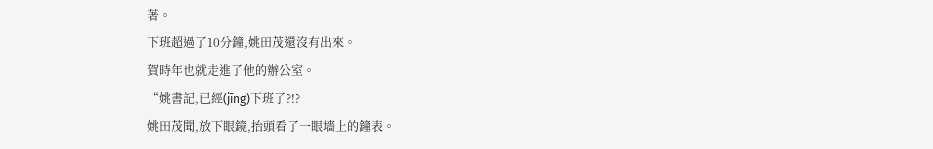著。
下班超過了10分鐘,姚田茂還沒有出來。
賀時年也就走進了他的辦公室。
“姚書記,已經(jīng)下班了?!?
姚田茂聞,放下眼鏡,抬頭看了一眼墻上的鐘表。